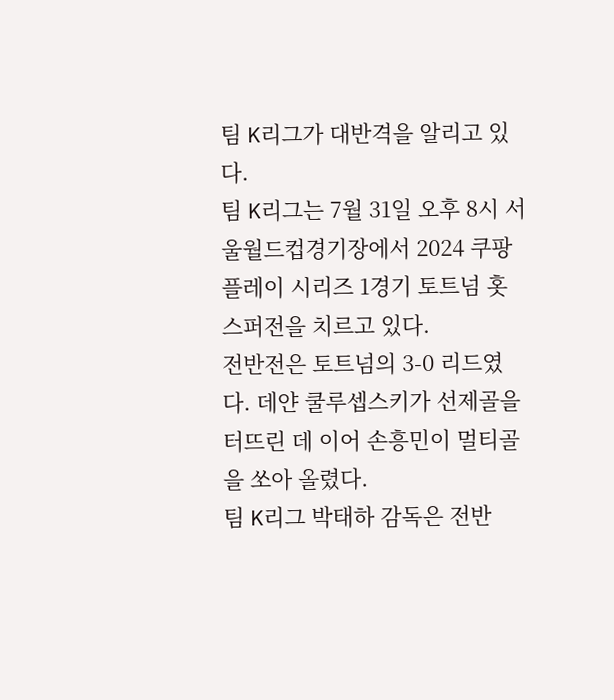팀 K리그가 대반격을 알리고 있다.
팀 K리그는 7월 31일 오후 8시 서울월드컵경기장에서 2024 쿠팡플레이 시리즈 1경기 토트넘 홋스퍼전을 치르고 있다.
전반전은 토트넘의 3-0 리드였다. 데얀 쿨루셉스키가 선제골을 터뜨린 데 이어 손흥민이 멀티골을 쏘아 올렸다.
팀 K리그 박태하 감독은 전반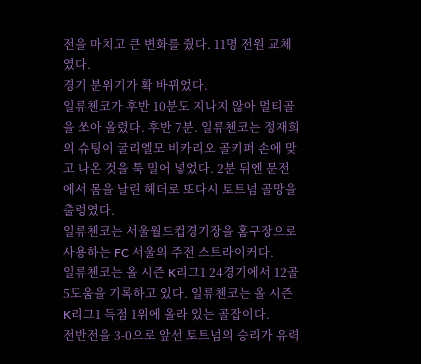전을 마치고 큰 변화를 줬다. 11명 전원 교체였다.
경기 분위기가 확 바뀌었다.
일류첸코가 후반 10분도 지나지 않아 멀티골을 쏘아 올렸다. 후반 7분. 일류첸코는 정재희의 슈팅이 굴리엘모 비카리오 골키퍼 손에 맞고 나온 것을 툭 밀어 넣었다. 2분 뒤엔 문전에서 몸을 날린 헤더로 또다시 토트넘 골망을 출렁였다.
일류첸코는 서울월드컵경기장을 홈구장으로 사용하는 FC 서울의 주전 스트라이커다.
일류첸코는 올 시즌 K리그1 24경기에서 12골 5도움을 기록하고 있다. 일류첸코는 올 시즌 K리그1 득점 1위에 올라 있는 골잡이다.
전반전을 3-0으로 앞선 토트넘의 승리가 유력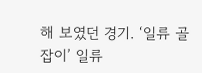해 보였던 경기. ‘일류 골잡이’ 일류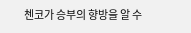첸코가 승부의 향방을 알 수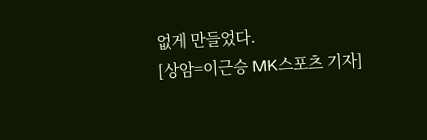없게 만들었다.
[상암=이근승 MK스포츠 기자]